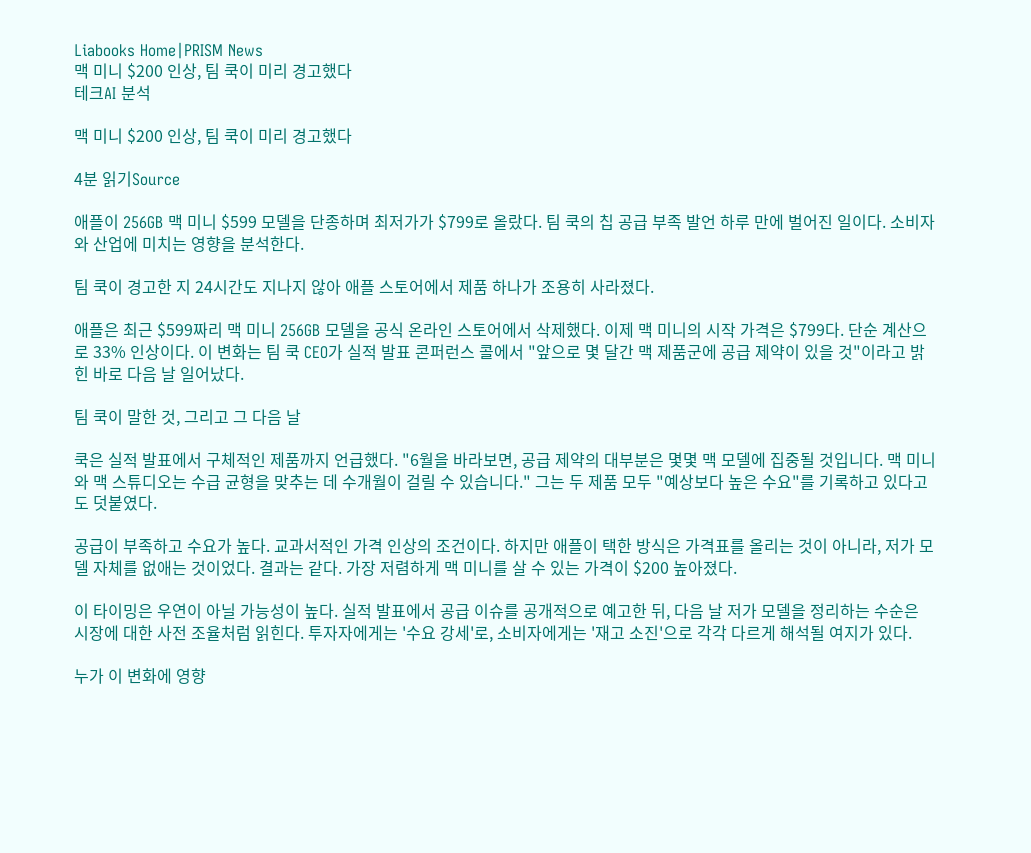Liabooks Home|PRISM News
맥 미니 $200 인상, 팀 쿡이 미리 경고했다
테크AI 분석

맥 미니 $200 인상, 팀 쿡이 미리 경고했다

4분 읽기Source

애플이 256GB 맥 미니 $599 모델을 단종하며 최저가가 $799로 올랐다. 팀 쿡의 칩 공급 부족 발언 하루 만에 벌어진 일이다. 소비자와 산업에 미치는 영향을 분석한다.

팀 쿡이 경고한 지 24시간도 지나지 않아 애플 스토어에서 제품 하나가 조용히 사라졌다.

애플은 최근 $599짜리 맥 미니 256GB 모델을 공식 온라인 스토어에서 삭제했다. 이제 맥 미니의 시작 가격은 $799다. 단순 계산으로 33% 인상이다. 이 변화는 팀 쿡 CEO가 실적 발표 콘퍼런스 콜에서 "앞으로 몇 달간 맥 제품군에 공급 제약이 있을 것"이라고 밝힌 바로 다음 날 일어났다.

팀 쿡이 말한 것, 그리고 그 다음 날

쿡은 실적 발표에서 구체적인 제품까지 언급했다. "6월을 바라보면, 공급 제약의 대부분은 몇몇 맥 모델에 집중될 것입니다. 맥 미니와 맥 스튜디오는 수급 균형을 맞추는 데 수개월이 걸릴 수 있습니다." 그는 두 제품 모두 "예상보다 높은 수요"를 기록하고 있다고도 덧붙였다.

공급이 부족하고 수요가 높다. 교과서적인 가격 인상의 조건이다. 하지만 애플이 택한 방식은 가격표를 올리는 것이 아니라, 저가 모델 자체를 없애는 것이었다. 결과는 같다. 가장 저렴하게 맥 미니를 살 수 있는 가격이 $200 높아졌다.

이 타이밍은 우연이 아닐 가능성이 높다. 실적 발표에서 공급 이슈를 공개적으로 예고한 뒤, 다음 날 저가 모델을 정리하는 수순은 시장에 대한 사전 조율처럼 읽힌다. 투자자에게는 '수요 강세'로, 소비자에게는 '재고 소진'으로 각각 다르게 해석될 여지가 있다.

누가 이 변화에 영향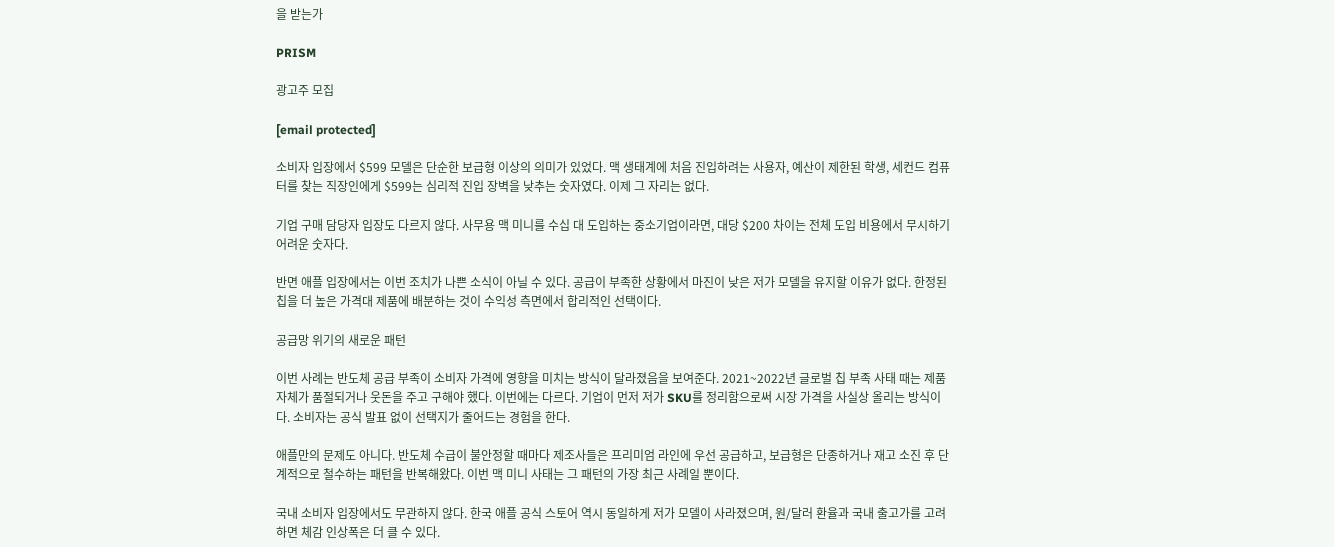을 받는가

PRISM

광고주 모집

[email protected]

소비자 입장에서 $599 모델은 단순한 보급형 이상의 의미가 있었다. 맥 생태계에 처음 진입하려는 사용자, 예산이 제한된 학생, 세컨드 컴퓨터를 찾는 직장인에게 $599는 심리적 진입 장벽을 낮추는 숫자였다. 이제 그 자리는 없다.

기업 구매 담당자 입장도 다르지 않다. 사무용 맥 미니를 수십 대 도입하는 중소기업이라면, 대당 $200 차이는 전체 도입 비용에서 무시하기 어려운 숫자다.

반면 애플 입장에서는 이번 조치가 나쁜 소식이 아닐 수 있다. 공급이 부족한 상황에서 마진이 낮은 저가 모델을 유지할 이유가 없다. 한정된 칩을 더 높은 가격대 제품에 배분하는 것이 수익성 측면에서 합리적인 선택이다.

공급망 위기의 새로운 패턴

이번 사례는 반도체 공급 부족이 소비자 가격에 영향을 미치는 방식이 달라졌음을 보여준다. 2021~2022년 글로벌 칩 부족 사태 때는 제품 자체가 품절되거나 웃돈을 주고 구해야 했다. 이번에는 다르다. 기업이 먼저 저가 SKU를 정리함으로써 시장 가격을 사실상 올리는 방식이다. 소비자는 공식 발표 없이 선택지가 줄어드는 경험을 한다.

애플만의 문제도 아니다. 반도체 수급이 불안정할 때마다 제조사들은 프리미엄 라인에 우선 공급하고, 보급형은 단종하거나 재고 소진 후 단계적으로 철수하는 패턴을 반복해왔다. 이번 맥 미니 사태는 그 패턴의 가장 최근 사례일 뿐이다.

국내 소비자 입장에서도 무관하지 않다. 한국 애플 공식 스토어 역시 동일하게 저가 모델이 사라졌으며, 원/달러 환율과 국내 출고가를 고려하면 체감 인상폭은 더 클 수 있다.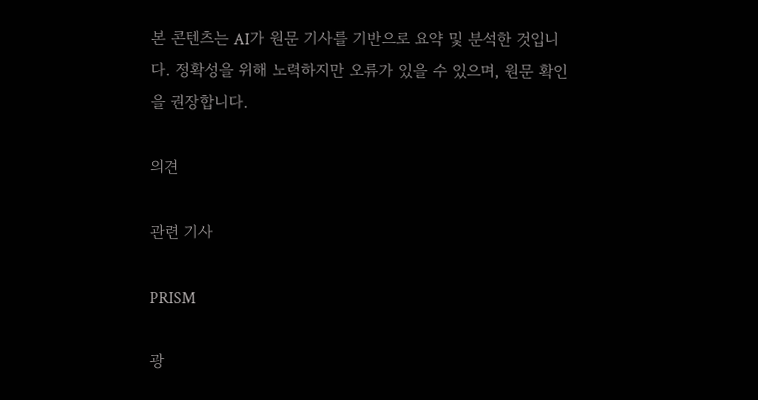본 콘텐츠는 AI가 원문 기사를 기반으로 요약 및 분석한 것입니다. 정확성을 위해 노력하지만 오류가 있을 수 있으며, 원문 확인을 권장합니다.

의견

관련 기사

PRISM

광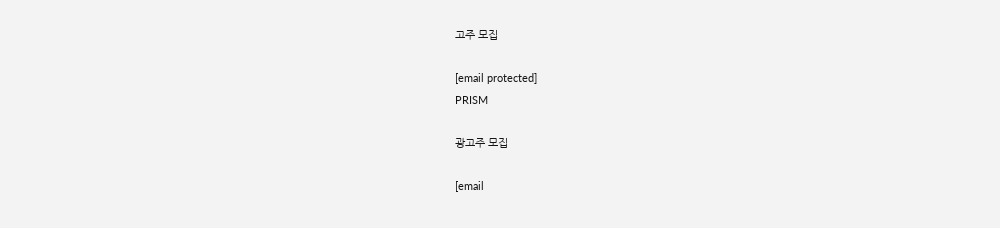고주 모집

[email protected]
PRISM

광고주 모집

[email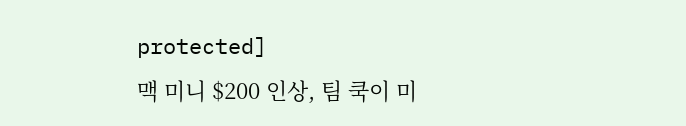protected]
맥 미니 $200 인상, 팀 쿡이 미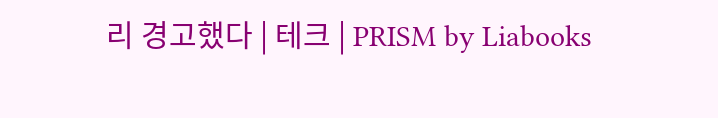리 경고했다 | 테크 | PRISM by Liabooks